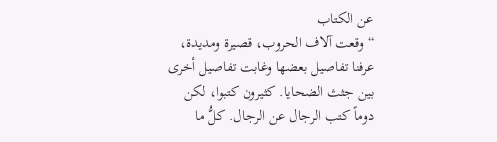عن الكتاب
“وقعت آلاف الحروب، قصيرة ومديدة، عرفنا تفاصيل بعضها وغابت تفاصيل أخرى بين جثث الضحايا. كثيرون كتبوا، لكن دوماً كتب الرجال عن الرجال. كلُّ ما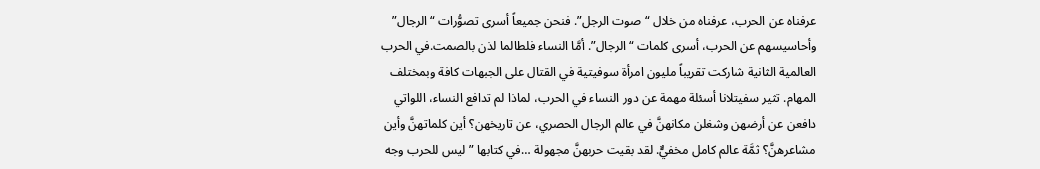عرفناه عن الحرب، عرفناه من خلال “صوت الرجل”. فنحن جميعاً أسرى تصوُّرات “الرجال” وأحاسيسهم عن الحرب، أسرى كلمات “الرجال”. أمَّا النساء فلطالما لذن بالصمت.في الحرب العالمية الثانية شاركت تقريباً مليون امرأة سوفيتية في القتال على الجبهات كافة وبمختلف المهام. تثير سفيتلانا أسئلة مهمة عن دور النساء في الحرب، لماذا لم تدافع النساء، اللواتي دافعن عن أرضهن وشغلن مكانهنَّ في عالم الرجال الحصري، عن تاريخهن؟ أين كلماتهنَّ وأين مشاعرهنَّ؟ ثمَّة عالم كامل مخفيٌّ. لقد بقيت حربهنَّ مجهولة …في كتابها ” ليس للحرب وجه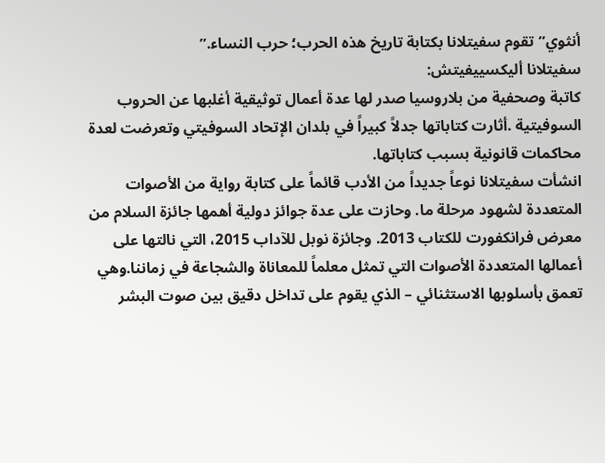أنثوي” تقوم سفيتلانا بكتابة تاريخ هذه الحرب؛ حرب النساء.”
سفيتلانا أليكسييفيتش:
كاتبة وصحفية من بلاروسيا صدر لها عدة أعمال توثيقية أغلبها عن الحروب السوفيتية .أثارت كتاباتها جدلاً كبيراً في بلدان الإتحاد السوفيتي وتعرضت لعدة محاكمات قانونية بسبب كتاباتها.
انشأت سفيتلانا نوعاً جديداً من الأدب قائماً على كتابة رواية من الأصوات المتعددة لشهود مرحلة ما. وحازت على عدة جوائز دولية أهمها جائزة السلام من معرض فرانكفورت للكتاب 2013. وجائزة نوبل للآداب 2015، التي نالتها على أعمالها المتعددة الأصوات التي تمثل معلماً للمعاناة والشجاعة في زماننا.وهي تعمق بأسلوبها الاستثنائي – الذي يقوم على تداخل دقيق بين صوت البشر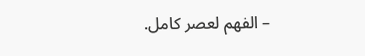– الفهم لعصر كامل.